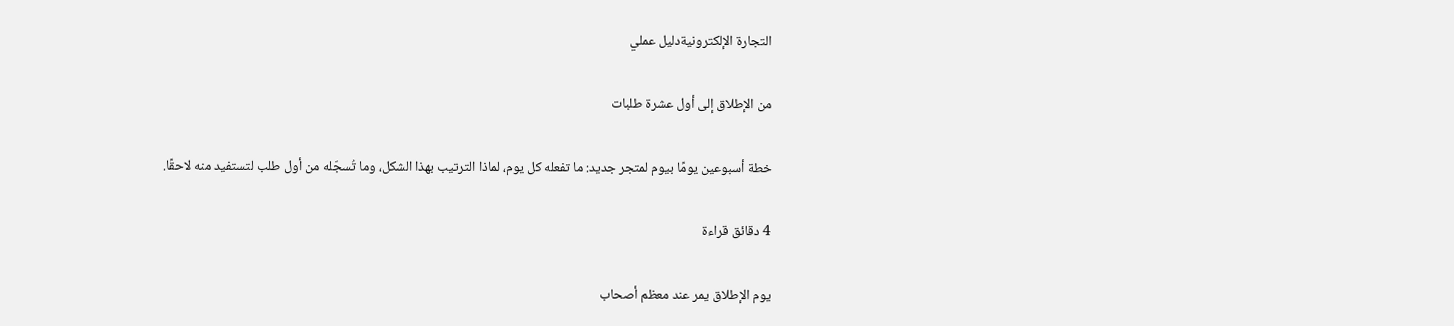التجارة الإلكترونيةدليل عملي

من الإطلاق إلى أول عشرة طلبات

خطة أسبوعين يومًا بيوم لمتجر جديد: ما تفعله كل يوم، لماذا الترتيب بهذا الشكل، وما تُسجّله من أول طلب لتستفيد منه لاحقًا.

4 دقائق قراءة

يوم الإطلاق يمر عند معظم أصحاب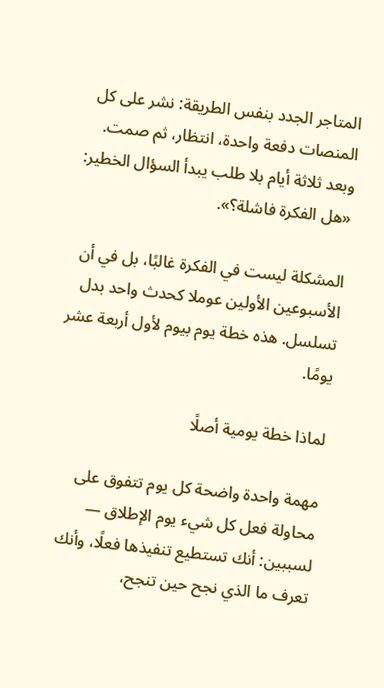المتاجر الجدد بنفس الطريقة: نشر على كل المنصات دفعة واحدة، انتظار، ثم صمت. وبعد ثلاثة أيام بلا طلب يبدأ السؤال الخطير: «هل الفكرة فاشلة؟».

المشكلة ليست في الفكرة غالبًا، بل في أن الأسبوعين الأولين عوملا كحدث واحد بدل تسلسل. هذه خطة يوم بيوم لأول أربعة عشر يومًا.

لماذا خطة يومية أصلًا

مهمة واحدة واضحة كل يوم تتفوق على محاولة فعل كل شيء يوم الإطلاق — لسببين: أنك تستطيع تنفيذها فعلًا، وأنك تعرف ما الذي نجح حين تنجح،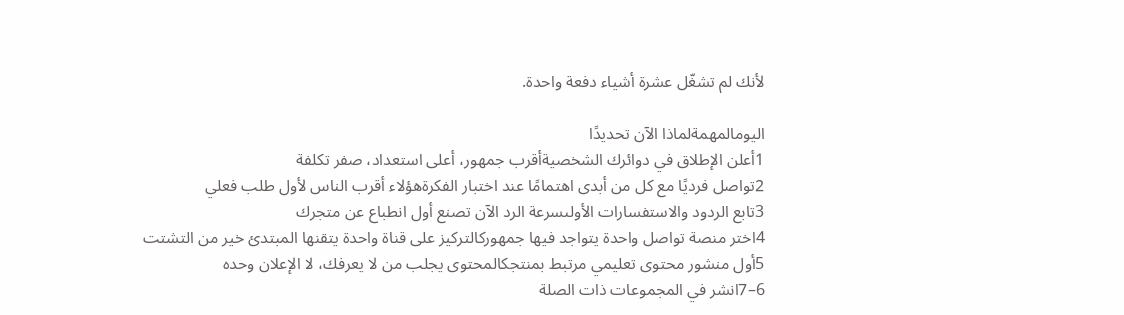لأنك لم تشغّل عشرة أشياء دفعة واحدة.

اليومالمهمةلماذا الآن تحديدًا
1أعلن الإطلاق في دوائرك الشخصيةأقرب جمهور، أعلى استعداد، صفر تكلفة
2تواصل فرديًا مع كل من أبدى اهتمامًا عند اختبار الفكرةهؤلاء أقرب الناس لأول طلب فعلي
3تابع الردود والاستفسارات الأولىسرعة الرد الآن تصنع أول انطباع عن متجرك
4اختر منصة تواصل واحدة يتواجد فيها جمهوركالتركيز على قناة واحدة يتقنها المبتدئ خير من التشتت
5أول منشور محتوى تعليمي مرتبط بمنتجكالمحتوى يجلب من لا يعرفك، لا الإعلان وحده
6–7انشر في المجموعات ذات الصلة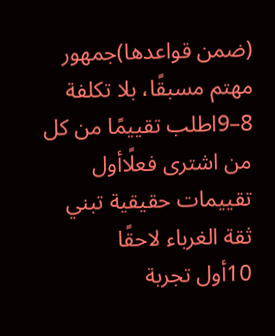(ضمن قواعدها)جمهور مهتم مسبقًا، بلا تكلفة
8–9اطلب تقييمًا من كل من اشترى فعلًاأول تقييمات حقيقية تبني ثقة الغرباء لاحقًا
10أول تجربة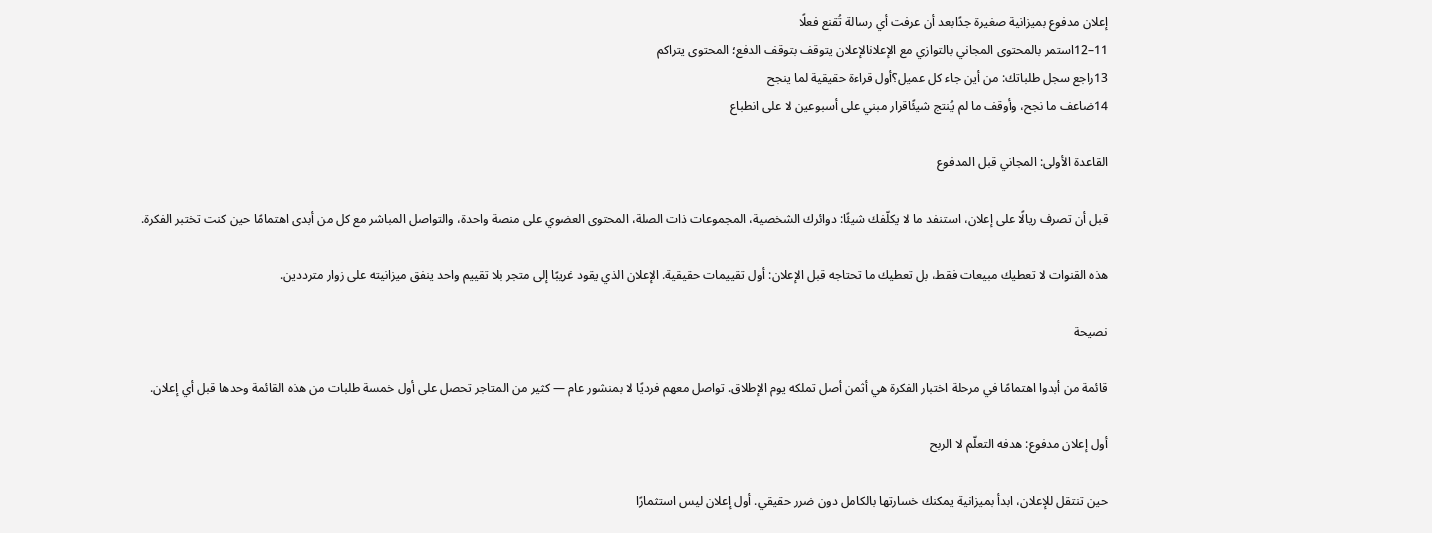إعلان مدفوع بميزانية صغيرة جدًابعد أن عرفت أي رسالة تُقنع فعلًا
11–12استمر بالمحتوى المجاني بالتوازي مع الإعلانالإعلان يتوقف بتوقف الدفع؛ المحتوى يتراكم
13راجع سجل طلباتك: من أين جاء كل عميل؟أول قراءة حقيقية لما ينجح
14ضاعف ما نجح، وأوقف ما لم يُنتج شيئًاقرار مبني على أسبوعين لا على انطباع

القاعدة الأولى: المجاني قبل المدفوع

قبل أن تصرف ريالًا على إعلان، استنفد ما لا يكلّفك شيئًا: دوائرك الشخصية، المجموعات ذات الصلة، المحتوى العضوي على منصة واحدة، والتواصل المباشر مع كل من أبدى اهتمامًا حين كنت تختبر الفكرة.

هذه القنوات لا تعطيك مبيعات فقط، بل تعطيك ما تحتاجه قبل الإعلان: أول تقييمات حقيقية. الإعلان الذي يقود غريبًا إلى متجر بلا تقييم واحد ينفق ميزانيته على زوار مترددين.

نصيحة

قائمة من أبدوا اهتمامًا في مرحلة اختبار الفكرة هي أثمن أصل تملكه يوم الإطلاق. تواصل معهم فرديًا لا بمنشور عام — كثير من المتاجر تحصل على أول خمسة طلبات من هذه القائمة وحدها قبل أي إعلان.

أول إعلان مدفوع: هدفه التعلّم لا الربح

حين تنتقل للإعلان، ابدأ بميزانية يمكنك خسارتها بالكامل دون ضرر حقيقي. أول إعلان ليس استثمارًا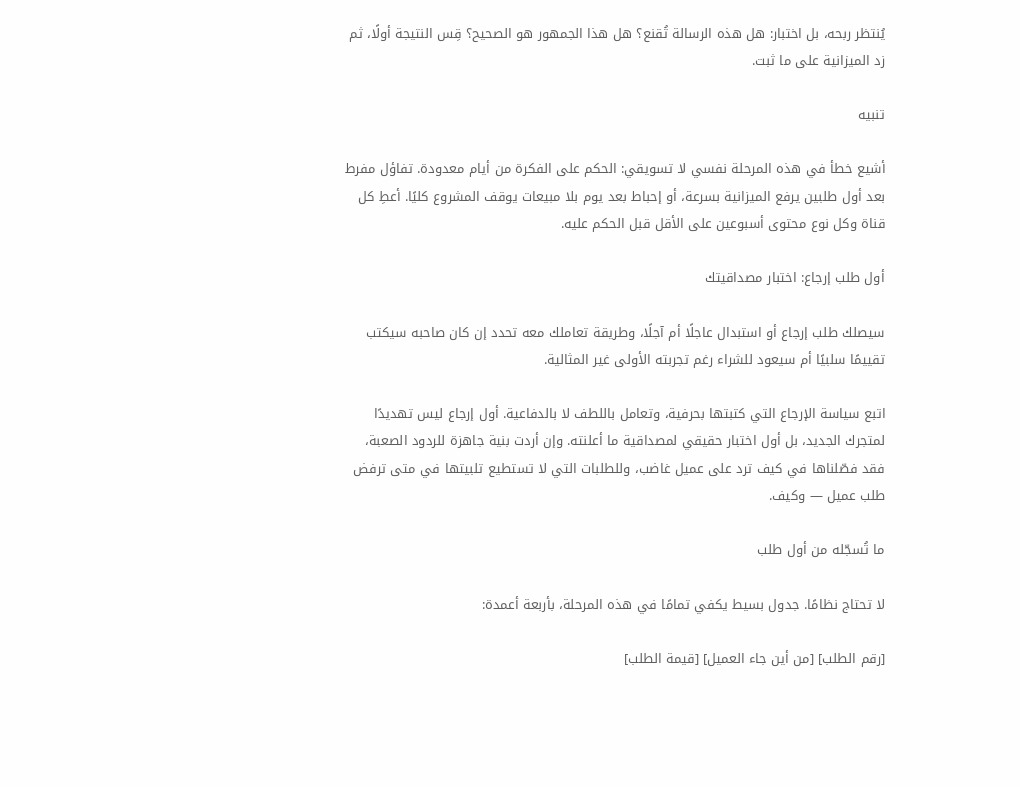يُنتظر ربحه، بل اختبار: هل هذه الرسالة تُقنع؟ هل هذا الجمهور هو الصحيح؟ قِس النتيجة أولًا، ثم زد الميزانية على ما ثبت.

تنبيه

أشيع خطأ في هذه المرحلة نفسي لا تسويقي: الحكم على الفكرة من أيام معدودة. تفاؤل مفرط بعد أول طلبين يرفع الميزانية بسرعة، أو إحباط بعد يوم بلا مبيعات يوقف المشروع كليًا. أعطِ كل قناة وكل نوع محتوى أسبوعين على الأقل قبل الحكم عليه.

أول طلب إرجاع: اختبار مصداقيتك

سيصلك طلب إرجاع أو استبدال عاجلًا أم آجلًا، وطريقة تعاملك معه تحدد إن كان صاحبه سيكتب تقييمًا سلبيًا أم سيعود للشراء رغم تجربته الأولى غير المثالية.

اتبع سياسة الإرجاع التي كتبتها بحرفية، وتعامل باللطف لا بالدفاعية. أول إرجاع ليس تهديدًا لمتجرك الجديد، بل أول اختبار حقيقي لمصداقية ما أعلنته. وإن أردت بنية جاهزة للردود الصعبة، فقد فصّلناها في كيف ترد على عميل غاضب، وللطلبات التي لا تستطيع تلبيتها في متى ترفض طلب عميل — وكيف.

ما تُسجّله من أول طلب

لا تحتاج نظامًا. جدول بسيط يكفي تمامًا في هذه المرحلة، بأربعة أعمدة:

[رقم الطلب] [من أين جاء العميل] [قيمة الطلب]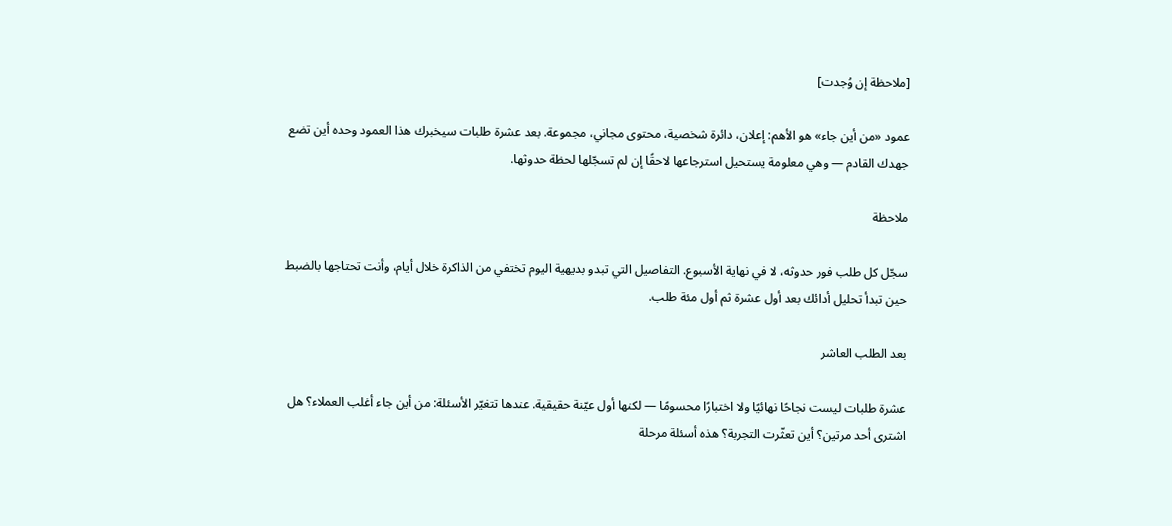[ملاحظة إن وُجدت]

عمود «من أين جاء» هو الأهم: إعلان، دائرة شخصية، محتوى مجاني، مجموعة. بعد عشرة طلبات سيخبرك هذا العمود وحده أين تضع جهدك القادم — وهي معلومة يستحيل استرجاعها لاحقًا إن لم تسجّلها لحظة حدوثها.

ملاحظة

سجّل كل طلب فور حدوثه، لا في نهاية الأسبوع. التفاصيل التي تبدو بديهية اليوم تختفي من الذاكرة خلال أيام، وأنت تحتاجها بالضبط حين تبدأ تحليل أدائك بعد أول عشرة ثم أول مئة طلب.

بعد الطلب العاشر

عشرة طلبات ليست نجاحًا نهائيًا ولا اختبارًا محسومًا — لكنها أول عيّنة حقيقية. عندها تتغيّر الأسئلة: من أين جاء أغلب العملاء؟ هل اشترى أحد مرتين؟ أين تعثّرت التجربة؟ هذه أسئلة مرحلة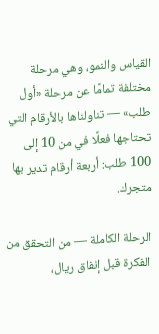القياس والنمو، وهي مرحلة مختلفة تمامًا عن مرحلة «أول طلب» — تناولناها بالأرقام التي تحتاجها فعلًا في من 10 إلى 100 طلب: أربعة أرقام تدير بها متجرك.

الرحلة الكاملة — من التحقق من الفكرة قبل إنفاق ريال،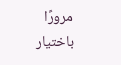مرورًا باختيار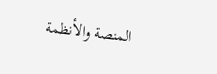المنصة والأنظمة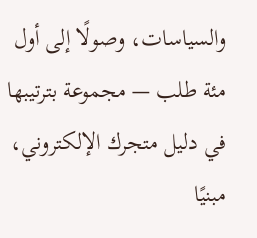والسياسات، وصولًا إلى أول مئة طلب — مجموعة بترتيبها في دليل متجرك الإلكتروني، مبنيًا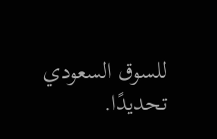للسوق السعودي تحديدًا.